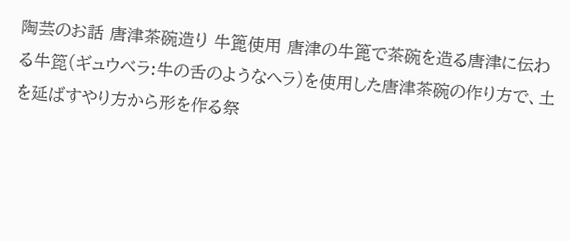陶芸のお話 唐津茶碗造り 牛篦使用 唐津の牛篦で茶碗を造る唐津に伝わる牛箆(ギュウベラ:牛の舌のようなヘラ)を使用した唐津茶碗の作り方で、土を延ばすやり方から形を作る祭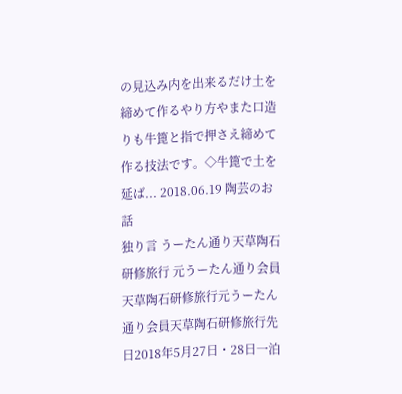の見込み内を出来るだけ土を締めて作るやり方やまた口造りも牛篦と指で押さえ締めて作る技法です。◇牛篦で土を延ば... 2018.06.19 陶芸のお話
独り言 うーたん通り天草陶石研修旅行 元うーたん通り会員天草陶石研修旅行元うーたん通り会員天草陶石研修旅行先日2018年5月27日・28日一泊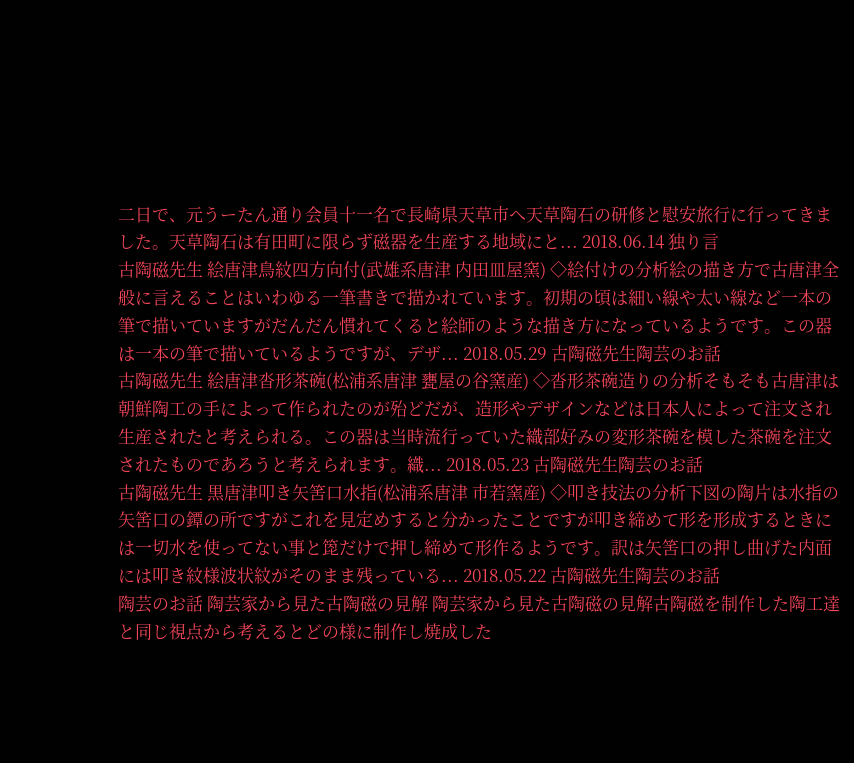二日で、元うーたん通り会員十一名で長崎県天草市へ天草陶石の研修と慰安旅行に行ってきました。天草陶石は有田町に限らず磁器を生産する地域にと... 2018.06.14 独り言
古陶磁先生 絵唐津鳥紋四方向付(武雄系唐津 内田皿屋窯) ◇絵付けの分析絵の描き方で古唐津全般に言えることはいわゆる一筆書きで描かれています。初期の頃は細い線や太い線など一本の筆で描いていますがだんだん慣れてくると絵師のような描き方になっているようです。この器は一本の筆で描いているようですが、デザ... 2018.05.29 古陶磁先生陶芸のお話
古陶磁先生 絵唐津沓形茶碗(松浦系唐津 甕屋の谷窯産) ◇沓形茶碗造りの分析そもそも古唐津は朝鮮陶工の手によって作られたのが殆どだが、造形やデザインなどは日本人によって注文され生産されたと考えられる。この器は当時流行っていた織部好みの変形茶碗を模した茶碗を注文されたものであろうと考えられます。織... 2018.05.23 古陶磁先生陶芸のお話
古陶磁先生 黒唐津叩き矢筈口水指(松浦系唐津 市若窯産) ◇叩き技法の分析下図の陶片は水指の矢筈口の鐔の所ですがこれを見定めすると分かったことですが叩き締めて形を形成するときには一切水を使ってない事と箆だけで押し締めて形作るようです。訳は矢筈口の押し曲げた内面には叩き紋様波状紋がそのまま残っている... 2018.05.22 古陶磁先生陶芸のお話
陶芸のお話 陶芸家から見た古陶磁の見解 陶芸家から見た古陶磁の見解古陶磁を制作した陶工達と同じ視点から考えるとどの様に制作し焼成した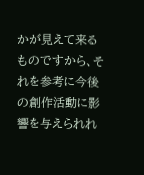かが見えて来るものですから、それを参考に今後の創作活動に影響を与えられれ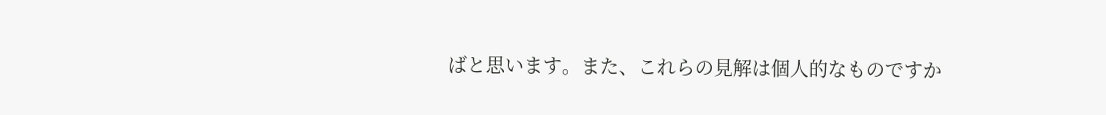ばと思います。また、これらの見解は個人的なものですか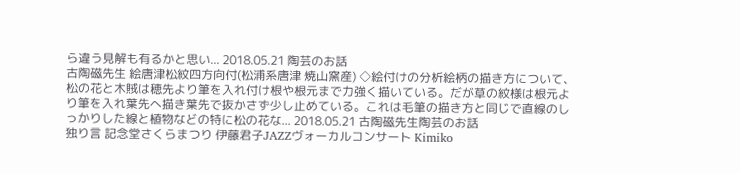ら違う見解も有るかと思い... 2018.05.21 陶芸のお話
古陶磁先生 絵唐津松紋四方向付(松浦系唐津 焼山窯産) ◇絵付けの分析絵柄の描き方について、松の花と木賊は穂先より筆を入れ付け根や根元まで力強く描いている。だが草の紋様は根元より筆を入れ葉先へ描き葉先で抜かさず少し止めている。これは毛筆の描き方と同じで直線のしっかりした線と植物などの特に松の花な... 2018.05.21 古陶磁先生陶芸のお話
独り言 記念堂さくらまつり 伊藤君子JAZZヴォーカルコンサート Kimiko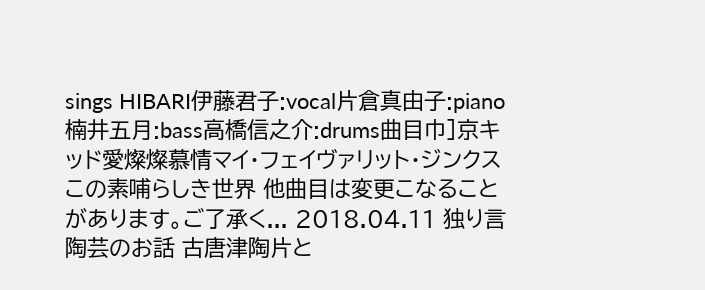sings HIBARI伊藤君子:vocal片倉真由子:piano楠井五月:bass高橋信之介:drums曲目巾]京キッド愛燦燦慕情マイ・フェイヴァリット・ジンクスこの素哺らしき世界 他曲目は変更こなることがあります。ご了承く... 2018.04.11 独り言
陶芸のお話 古唐津陶片と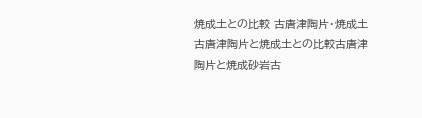焼成土との比較 古唐津陶片・焼成土古唐津陶片と焼成土との比較古唐津陶片と焼成砂岩古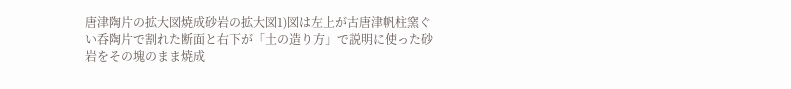唐津陶片の拡大図焼成砂岩の拡大図1)図は左上が古唐津帆柱窯ぐい呑陶片で割れた断面と右下が「土の造り方」で説明に使った砂岩をその塊のまま焼成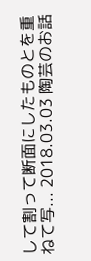して割って断面にしたものとを重ねて写... 2018.03.03 陶芸のお話